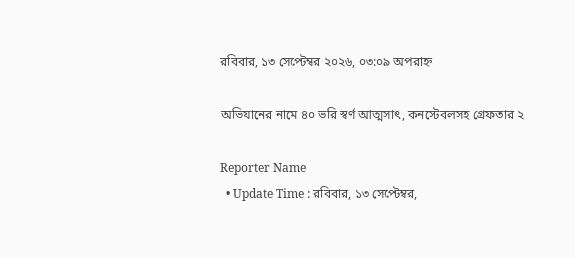রবিবার, ১৩ সেপ্টেম্বর ২০২৬, ০৩:০৯ অপরাহ্ন

অভিযানের নামে ৪০ ভরি স্বর্ণ আত্মসাৎ, কনস্টেবলসহ গ্রেফতার ২

Reporter Name
  • Update Time : রবিবার, ১৩ সেপ্টেম্বর,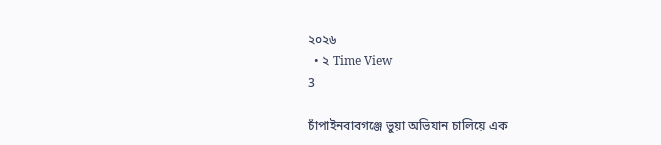২০২৬
  • ২ Time View
3

চাঁপাইনবাবগঞ্জে ভুয়া অভিযান চালিয়ে এক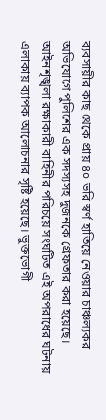ব্যবসায়ীর কাছ থেকে প্রায় ৪০ ভরি স্বর্ণ হাতিয়ে নেওয়ার চাঞ্চল্যকর অভিযোগে পুলিশের এক সদস্যসহ দুজনকে গ্রেফতার করা হয়েছে। আইনশৃঙ্খলা রক্ষাকারী বাহিনীর পরিচয়ে সংঘটিত এই অপরাধের ঘটনায় এলাকায় ব্যাপক আলোচনার সৃষ্টি হয়েছে। ভুক্তভোগী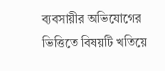ব্যবসায়ীর অভিযোগের ভিত্তিতে বিষয়টি খতিয়ে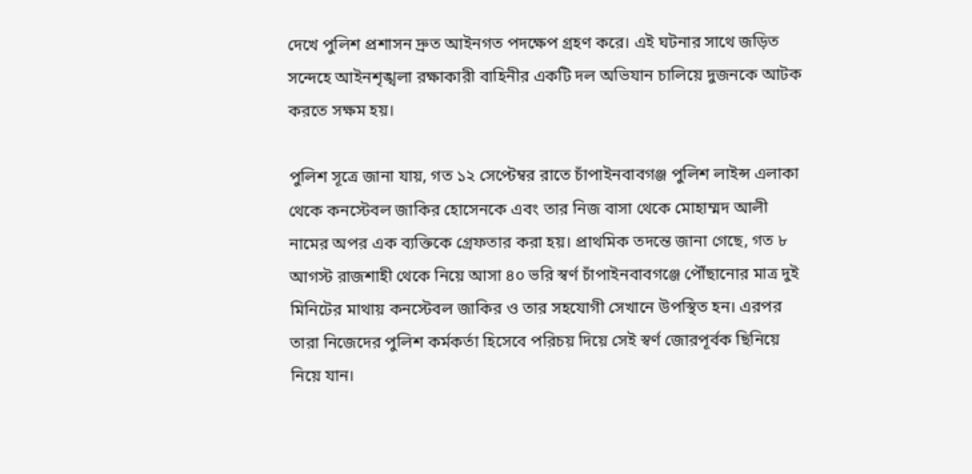দেখে পুলিশ প্রশাসন দ্রুত আইনগত পদক্ষেপ গ্রহণ করে। এই ঘটনার সাথে জড়িত সন্দেহে আইনশৃঙ্খলা রক্ষাকারী বাহিনীর একটি দল অভিযান চালিয়ে দুজনকে আটক করতে সক্ষম হয়।

পুলিশ সূত্রে জানা যায়, গত ১২ সেপ্টেম্বর রাতে চাঁপাইনবাবগঞ্জ পুলিশ লাইন্স এলাকা থেকে কনস্টেবল জাকির হোসেনকে এবং তার নিজ বাসা থেকে মোহাম্মদ আলী নামের অপর এক ব্যক্তিকে গ্রেফতার করা হয়। প্রাথমিক তদন্তে জানা গেছে, গত ৮ আগস্ট রাজশাহী থেকে নিয়ে আসা ৪০ ভরি স্বর্ণ চাঁপাইনবাবগঞ্জে পৌঁছানোর মাত্র দুই মিনিটের মাথায় কনস্টেবল জাকির ও তার সহযোগী সেখানে উপস্থিত হন। এরপর তারা নিজেদের পুলিশ কর্মকর্তা হিসেবে পরিচয় দিয়ে সেই স্বর্ণ জোরপূর্বক ছিনিয়ে নিয়ে যান।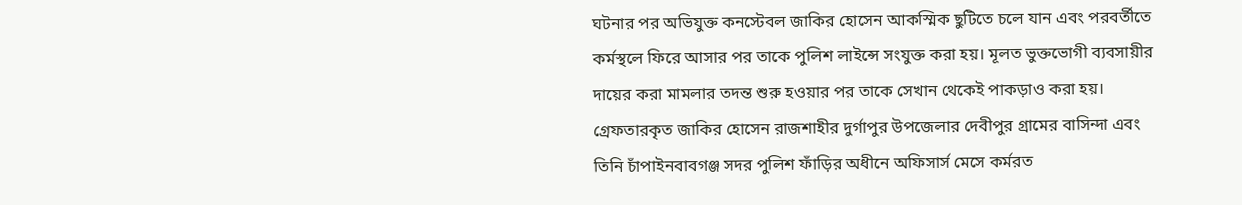ঘটনার পর অভিযুক্ত কনস্টেবল জাকির হোসেন আকস্মিক ছুটিতে চলে যান এবং পরবর্তীতে কর্মস্থলে ফিরে আসার পর তাকে পুলিশ লাইন্সে সংযুক্ত করা হয়। মূলত ভুক্তভোগী ব্যবসায়ীর দায়ের করা মামলার তদন্ত শুরু হওয়ার পর তাকে সেখান থেকেই পাকড়াও করা হয়। গ্রেফতারকৃত জাকির হোসেন রাজশাহীর দুর্গাপুর উপজেলার দেবীপুর গ্রামের বাসিন্দা এবং তিনি চাঁপাইনবাবগঞ্জ সদর পুলিশ ফাঁড়ির অধীনে অফিসার্স মেসে কর্মরত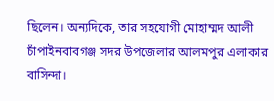ছিলেন। অন্যদিকে, তার সহযোগী মোহাম্মদ আলী চাঁপাইনবাবগঞ্জ সদর উপজেলার আলমপুর এলাকার বাসিন্দা।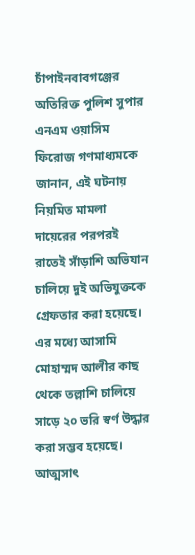চাঁপাইনবাবগঞ্জের অতিরিক্ত পুলিশ সুপার এনএম ওয়াসিম ফিরোজ গণমাধ্যমকে জানান, এই ঘটনায় নিয়মিত মামলা দায়েরের পরপরই রাতেই সাঁড়াশি অভিযান চালিয়ে দুই অভিযুক্তকে গ্রেফতার করা হয়েছে। এর মধ্যে আসামি মোহাম্মদ আলীর কাছ থেকে তল্লাশি চালিয়ে সাড়ে ২০ ভরি স্বর্ণ উদ্ধার করা সম্ভব হয়েছে। আত্মসাৎ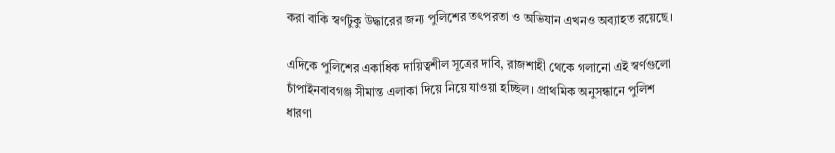করা বাকি স্বর্ণটুকু উদ্ধারের জন্য পুলিশের তৎপরতা ও অভিযান এখনও অব্যাহত রয়েছে।

এদিকে পুলিশের একাধিক দায়িত্বশীল সূত্রের দাবি, রাজশাহী থেকে গলানো এই স্বর্ণগুলো চাঁপাইনবাবগঞ্জ সীমান্ত এলাকা দিয়ে নিয়ে যাওয়া হচ্ছিল। প্রাথমিক অনুসন্ধানে পুলিশ ধারণা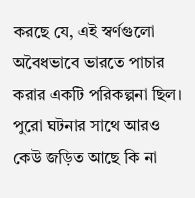করছে যে, এই স্বর্ণগুলো অবৈধভাবে ভারতে পাচার করার একটি পরিকল্পনা ছিল। পুরো ঘটনার সাথে আরও কেউ জড়িত আছে কি না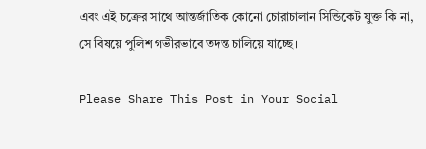এবং এই চক্রের সাথে আন্তর্জাতিক কোনো চোরাচালান সিন্ডিকেট যুক্ত কি না, সে বিষয়ে পুলিশ গভীরভাবে তদন্ত চালিয়ে যাচ্ছে।

Please Share This Post in Your Social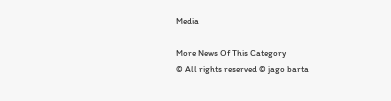Media

More News Of This Category
© All rights reserved © jago barta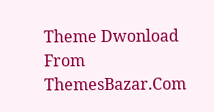Theme Dwonload From ThemesBazar.Com